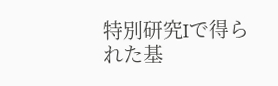特別研究Iで得られた基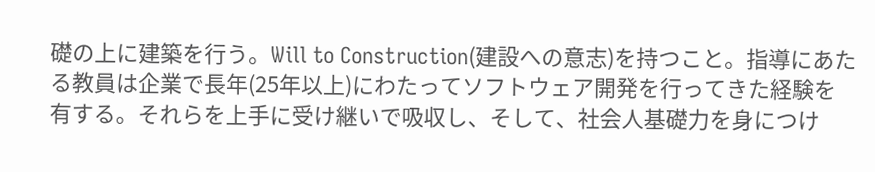礎の上に建築を行う。Will to Construction(建設への意志)を持つこと。指導にあたる教員は企業で長年(25年以上)にわたってソフトウェア開発を行ってきた経験を有する。それらを上手に受け継いで吸収し、そして、社会人基礎力を身につけ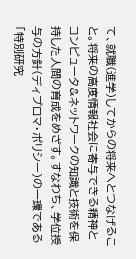て、就職(進学)してからの将来へとつなげること。将来の高度情報社会に寄与できる精神とコンピュータ&ネットワークの知識と技術を保持した人間の育成をめざす。すなわち、学位授与の方針(ディプロマ・ポリシー)の一環である「特別研究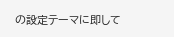の設定テーマに即して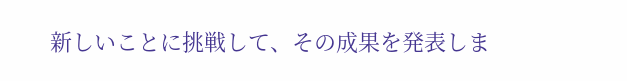新しいことに挑戦して、その成果を発表しま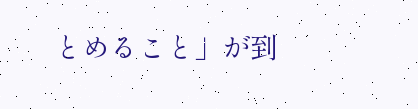とめること」が到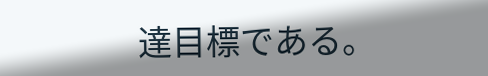達目標である。